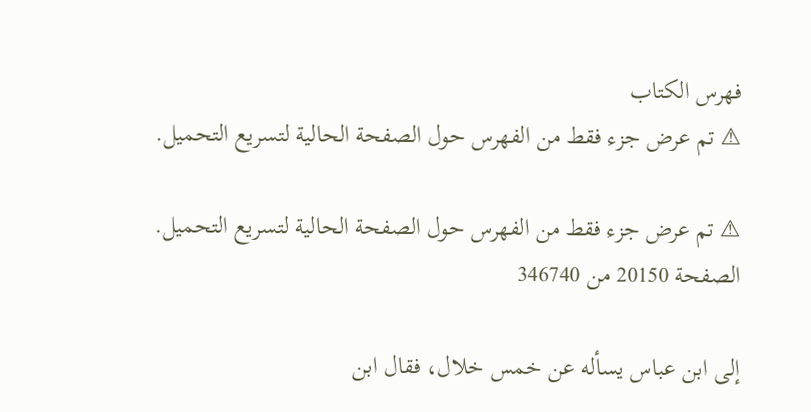فهرس الكتاب
⚠ تم عرض جزء فقط من الفهرس حول الصفحة الحالية لتسريع التحميل.

⚠ تم عرض جزء فقط من الفهرس حول الصفحة الحالية لتسريع التحميل.
الصفحة 20150 من 346740

إلى ابن عباس يسأله عن خمس خلال، فقال ابن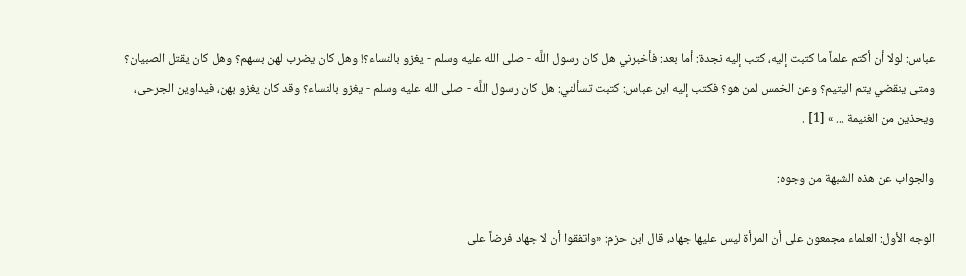عباس: لولا أن أكتم علماً ما كتبت إليه، كتب إليه نجدة: أما بعد: فأخبرني هل كان رسول اللَّه - صلى الله عليه وسلم - يغزو بالنساء؟! وهل كان يضرب لهن بسهم؟ وهل كان يقتل الصبيان؟ ومتى ينقضي يتم اليتيم؟ وعن الخمس لمن هو؟ فكتب إليه ابن عباس: كتبت تسألني: هل كان رسول اللَّه - صلى الله عليه وسلم - يغزو بالنساء؟ وقد كان يغزو بهن، فيداوين الجرحى، ويحذين من الغنيمة ... » [1] .

والجواب عن هذه الشبهة من وجوه:

الوجه الأول: العلماء مجمعون على أن المرأة ليس عليها جهاد، قال ابن حزم: «واتفقوا أن لا جهاد فرضاً على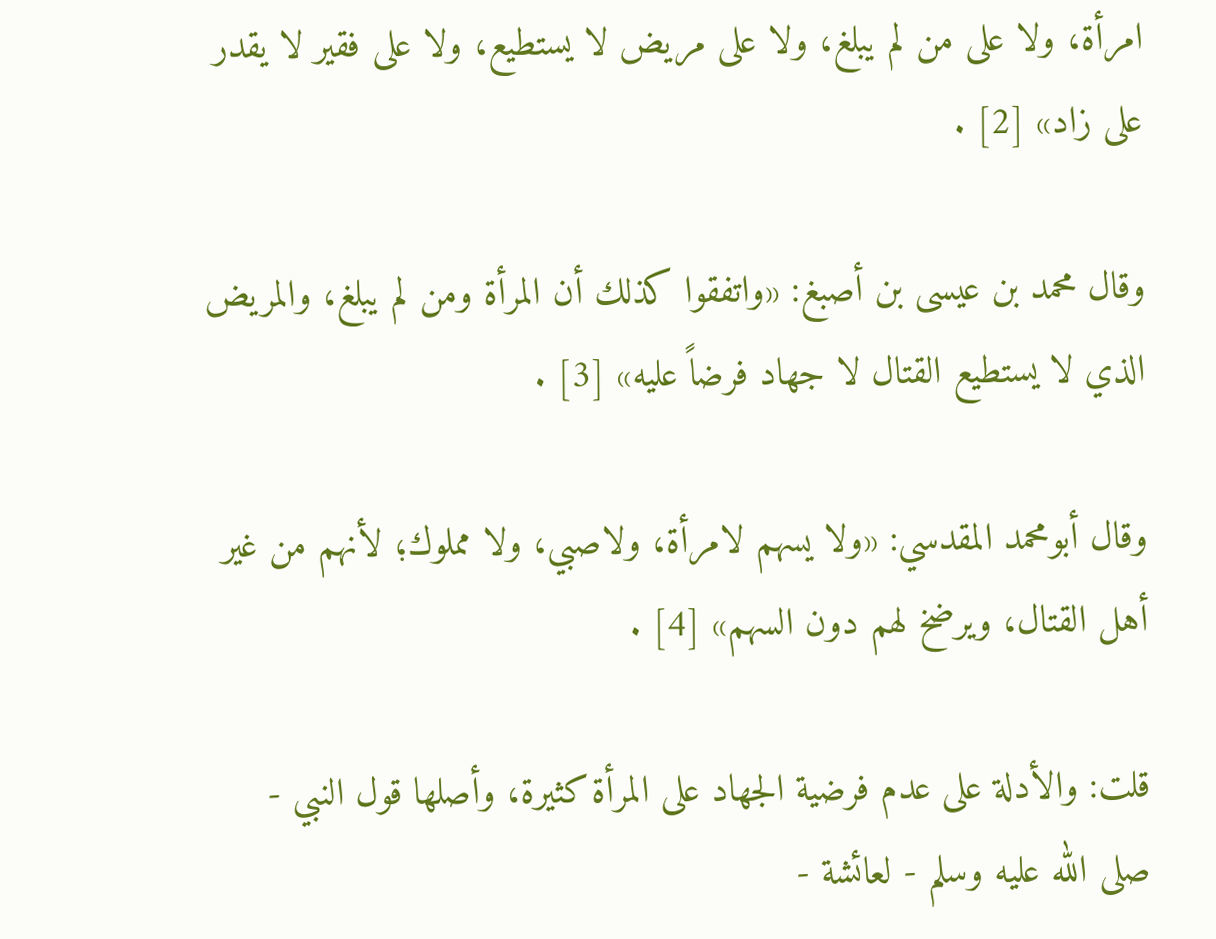امرأة، ولا على من لم يبلغ، ولا على مريض لا يستطيع، ولا على فقير لا يقدر على زاد» [2] .

وقال محمد بن عيسى بن أصبغ: «واتفقوا كذلك أن المرأة ومن لم يبلغ، والمريض الذي لا يستطيع القتال لا جهاد فرضاً عليه» [3] .

وقال أبومحمد المقدسي: «ولا يسهم لامرأة، ولاصبي، ولا مملوك؛ لأنهم من غير أهل القتال، ويرضخ لهم دون السهم» [4] .

قلت: والأدلة على عدم فرضية الجهاد على المرأة كثيرة، وأصلها قول النبي - صلى الله عليه وسلم - لعائشة -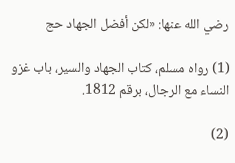رضي الله عنها: «لكن أفضل الجهاد حج

(1) رواه مسلم، كتاب الجهاد والسير، باب غزو النساء مع الرجال، برقم 1812.

(2)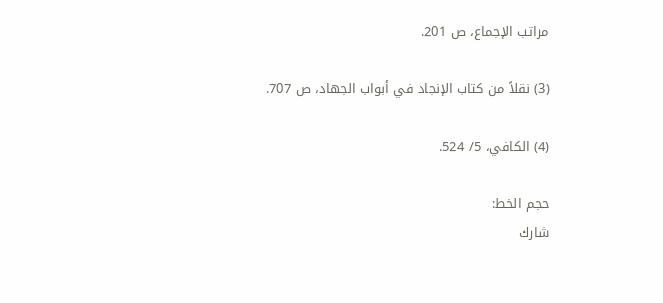مراتب الإجماع، ص 201.

(3) نقلاً من كتاب الإنجاد في أبواب الجهاد، ص 707.

(4) الكافي، 5/ 524.

حجم الخط:
شارك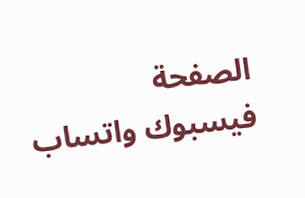الصفحة
فيسبوك واتساب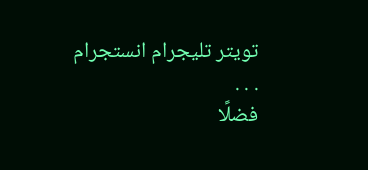تويتر تليجرام انستجرام
. . .
فضلًا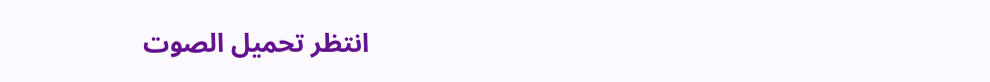انتظر تحميل الصوت